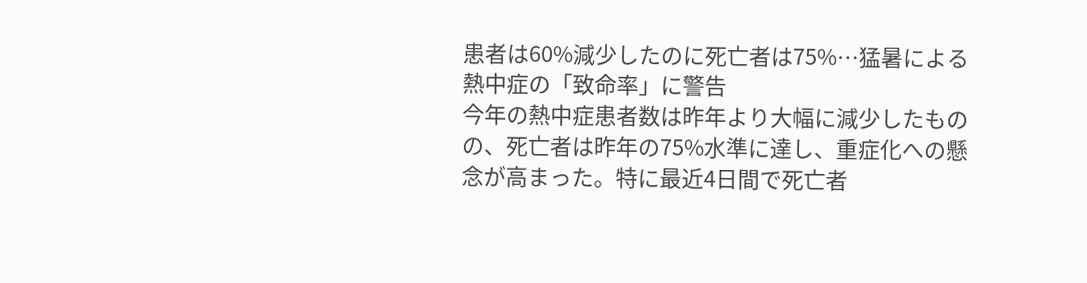患者は60%減少したのに死亡者は75%…猛暑による熱中症の「致命率」に警告
今年の熱中症患者数は昨年より大幅に減少したものの、死亡者は昨年の75%水準に達し、重症化への懸念が高まった。特に最近4日間で死亡者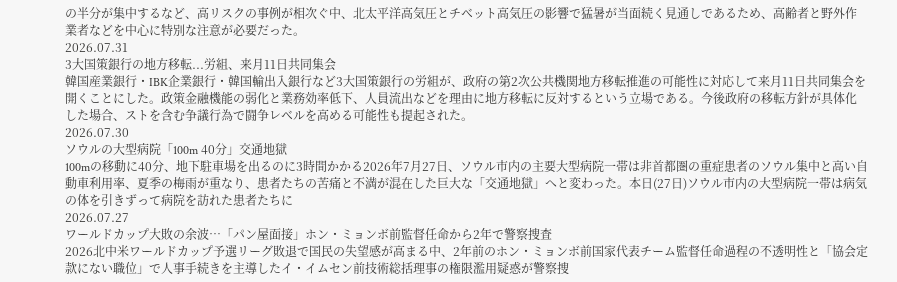の半分が集中するなど、高リスクの事例が相次ぐ中、北太平洋高気圧とチベット高気圧の影響で猛暑が当面続く見通しであるため、高齢者と野外作業者などを中心に特別な注意が必要だった。
2026.07.31
3大国策銀行の地方移転...労組、来月11日共同集会
韓国産業銀行・IBK企業銀行・韓国輸出入銀行など3大国策銀行の労組が、政府の第2次公共機関地方移転推進の可能性に対応して来月11日共同集会を開くことにした。政策金融機能の弱化と業務効率低下、人員流出などを理由に地方移転に反対するという立場である。今後政府の移転方針が具体化した場合、ストを含む争議行為で闘争レベルを高める可能性も提起された。
2026.07.30
ソウルの大型病院「100m 40分」交通地獄
100mの移動に40分、地下駐車場を出るのに3時間かかる2026年7月27日、ソウル市内の主要大型病院一帯は非首都圏の重症患者のソウル集中と高い自動車利用率、夏季の梅雨が重なり、患者たちの苦痛と不満が混在した巨大な「交通地獄」へと変わった。本日(27日)ソウル市内の大型病院一帯は病気の体を引きずって病院を訪れた患者たちに
2026.07.27
ワールドカップ大敗の余波…「パン屋面接」ホン・ミョンボ前監督任命から2年で警察捜査
2026北中米ワールドカップ予選リーグ敗退で国民の失望感が高まる中、2年前のホン・ミョンボ前国家代表チーム監督任命過程の不透明性と「協会定款にない職位」で人事手続きを主導したイ・イムセン前技術総括理事の権限濫用疑惑が警察捜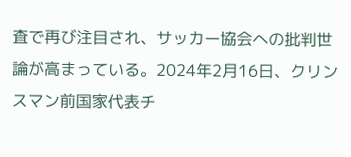査で再び注目され、サッカー協会への批判世論が高まっている。2024年2月16日、クリンスマン前国家代表チ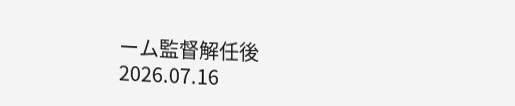ーム監督解任後
2026.07.16